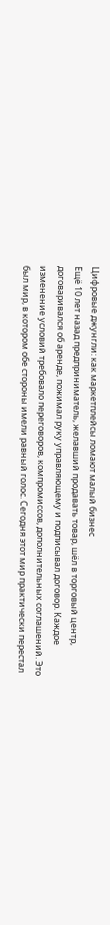Цифровые джунгли: как маркетплейсы ломают малый бизнес
Ещё 10 лет назад предприниматель, желавший продавать товар, шёл в торговый центр, договаривался об аренде, пожимал руку управляющему и подписывал договор. Каждое изменение условий требовало переговоров, компромиссов, дополнительных соглашений. Это был мир, в котором обе стороны имели равный голос. Сегодня этот мир практически перестал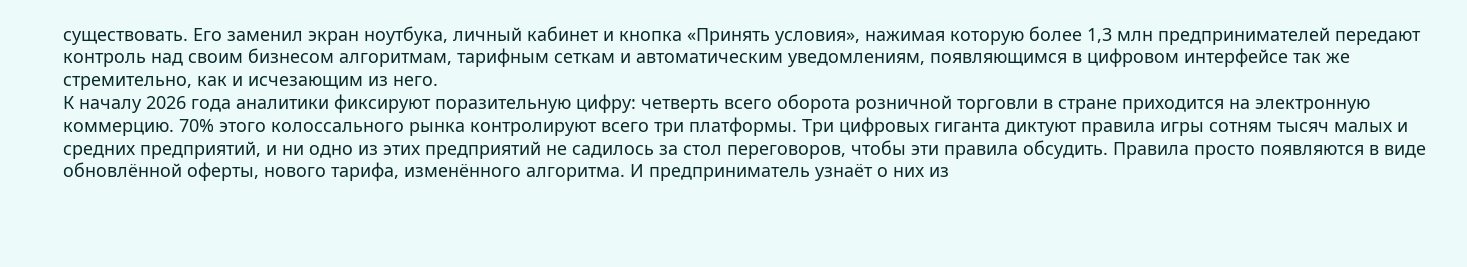существовать. Его заменил экран ноутбука, личный кабинет и кнопка «Принять условия», нажимая которую более 1,3 млн предпринимателей передают контроль над своим бизнесом алгоритмам, тарифным сеткам и автоматическим уведомлениям, появляющимся в цифровом интерфейсе так же стремительно, как и исчезающим из него.
К началу 2026 года аналитики фиксируют поразительную цифру: четверть всего оборота розничной торговли в стране приходится на электронную коммерцию. 70% этого колоссального рынка контролируют всего три платформы. Три цифровых гиганта диктуют правила игры сотням тысяч малых и средних предприятий, и ни одно из этих предприятий не садилось за стол переговоров, чтобы эти правила обсудить. Правила просто появляются в виде обновлённой оферты, нового тарифа, изменённого алгоритма. И предприниматель узнаёт о них из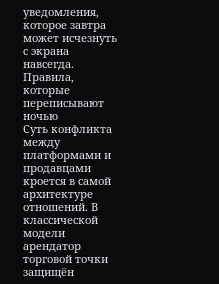уведомления, которое завтра может исчезнуть с экрана навсегда.
Правила, которые переписывают ночью
Суть конфликта между платформами и продавцами кроется в самой архитектуре отношений. В классической модели арендатор торговой точки защищён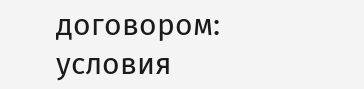договором: условия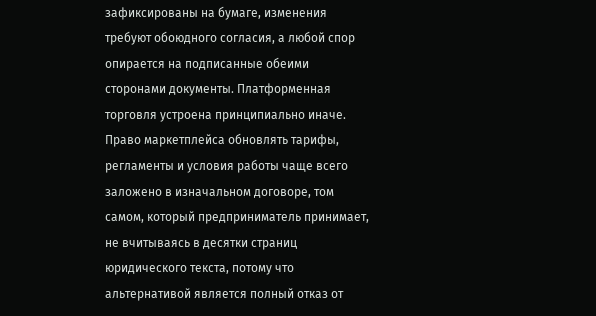зафиксированы на бумаге, изменения требуют обоюдного согласия, а любой спор опирается на подписанные обеими сторонами документы. Платформенная торговля устроена принципиально иначе. Право маркетплейса обновлять тарифы, регламенты и условия работы чаще всего заложено в изначальном договоре, том самом, который предприниматель принимает, не вчитываясь в десятки страниц юридического текста, потому что альтернативой является полный отказ от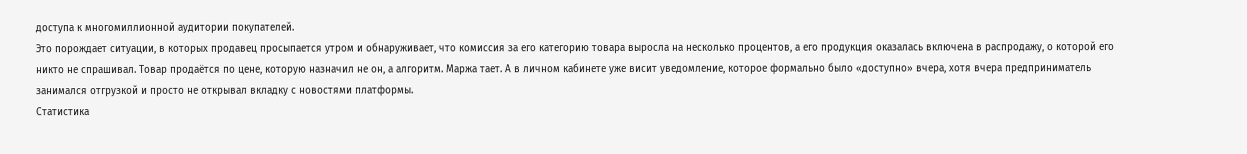доступа к многомиллионной аудитории покупателей.
Это порождает ситуации, в которых продавец просыпается утром и обнаруживает, что комиссия за его категорию товара выросла на несколько процентов, а его продукция оказалась включена в распродажу, о которой его никто не спрашивал. Товар продаётся по цене, которую назначил не он, а алгоритм. Маржа тает. А в личном кабинете уже висит уведомление, которое формально было «доступно» вчера, хотя вчера предприниматель занимался отгрузкой и просто не открывал вкладку с новостями платформы.
Статистика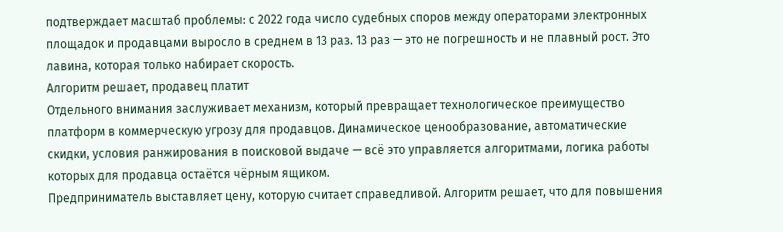подтверждает масштаб проблемы: с 2022 года число судебных споров между операторами электронных площадок и продавцами выросло в среднем в 13 раз. 13 раз — это не погрешность и не плавный рост. Это лавина, которая только набирает скорость.
Алгоритм решает, продавец платит
Отдельного внимания заслуживает механизм, который превращает технологическое преимущество платформ в коммерческую угрозу для продавцов. Динамическое ценообразование, автоматические скидки, условия ранжирования в поисковой выдаче — всё это управляется алгоритмами, логика работы которых для продавца остаётся чёрным ящиком.
Предприниматель выставляет цену, которую считает справедливой. Алгоритм решает, что для повышения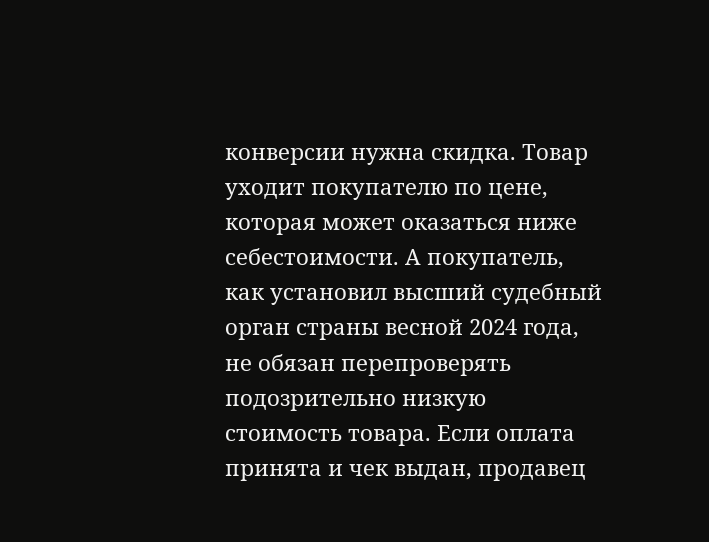конверсии нужна скидка. Товар уходит покупателю по цене, которая может оказаться ниже себестоимости. А покупатель, как установил высший судебный орган страны весной 2024 года, не обязан перепроверять подозрительно низкую стоимость товара. Если оплата принята и чек выдан, продавец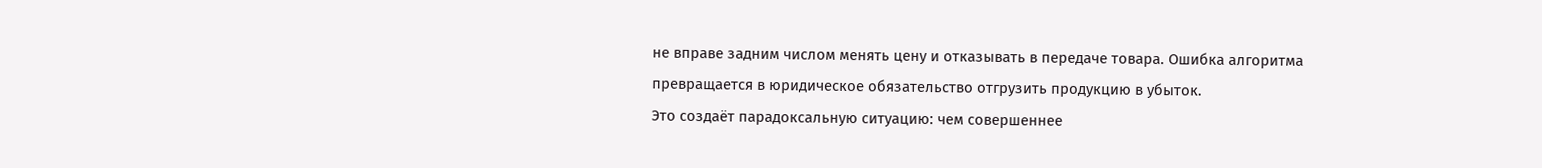не вправе задним числом менять цену и отказывать в передаче товара. Ошибка алгоритма превращается в юридическое обязательство отгрузить продукцию в убыток.
Это создаёт парадоксальную ситуацию: чем совершеннее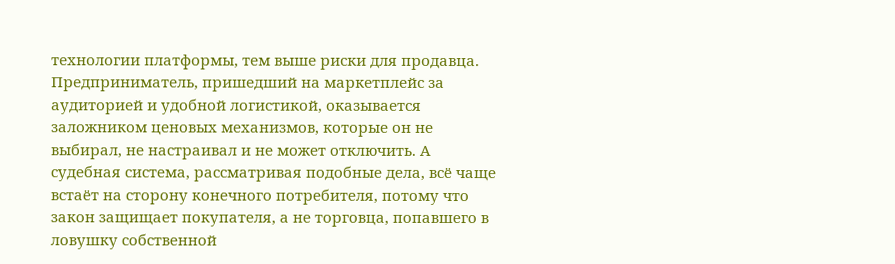технологии платформы, тем выше риски для продавца. Предприниматель, пришедший на маркетплейс за аудиторией и удобной логистикой, оказывается заложником ценовых механизмов, которые он не выбирал, не настраивал и не может отключить. А судебная система, рассматривая подобные дела, всё чаще встаёт на сторону конечного потребителя, потому что закон защищает покупателя, а не торговца, попавшего в ловушку собственной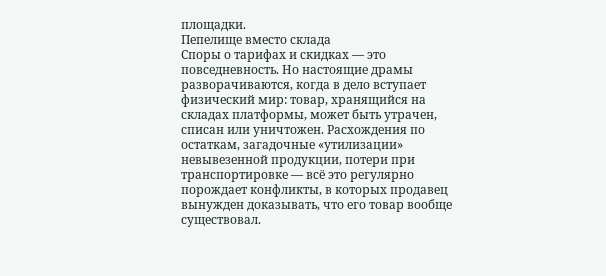площадки.
Пепелище вместо склада
Споры о тарифах и скидках — это повседневность. Но настоящие драмы разворачиваются, когда в дело вступает физический мир: товар, хранящийся на складах платформы, может быть утрачен, списан или уничтожен. Расхождения по остаткам, загадочные «утилизации» невывезенной продукции, потери при транспортировке — всё это регулярно порождает конфликты, в которых продавец вынужден доказывать, что его товар вообще существовал.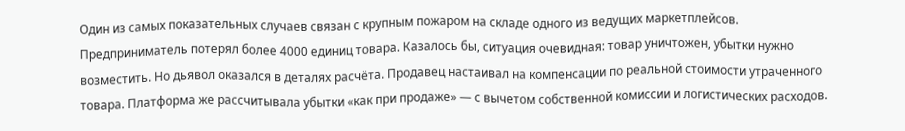Один из самых показательных случаев связан с крупным пожаром на складе одного из ведущих маркетплейсов. Предприниматель потерял более 4000 единиц товара. Казалось бы, ситуация очевидная: товар уничтожен, убытки нужно возместить. Но дьявол оказался в деталях расчёта. Продавец настаивал на компенсации по реальной стоимости утраченного товара. Платформа же рассчитывала убытки «как при продаже» — с вычетом собственной комиссии и логистических расходов.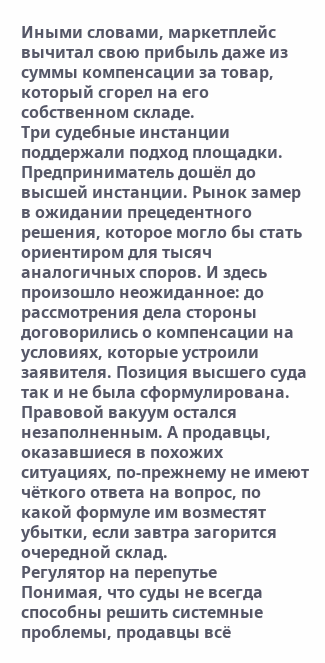Иными словами, маркетплейс вычитал свою прибыль даже из суммы компенсации за товар, который сгорел на его собственном складе.
Три судебные инстанции поддержали подход площадки. Предприниматель дошёл до высшей инстанции. Рынок замер в ожидании прецедентного решения, которое могло бы стать ориентиром для тысяч аналогичных споров. И здесь произошло неожиданное: до рассмотрения дела стороны договорились о компенсации на условиях, которые устроили заявителя. Позиция высшего суда так и не была сформулирована. Правовой вакуум остался незаполненным. А продавцы, оказавшиеся в похожих ситуациях, по-прежнему не имеют чёткого ответа на вопрос, по какой формуле им возместят убытки, если завтра загорится очередной склад.
Регулятор на перепутье
Понимая, что суды не всегда способны решить системные проблемы, продавцы всё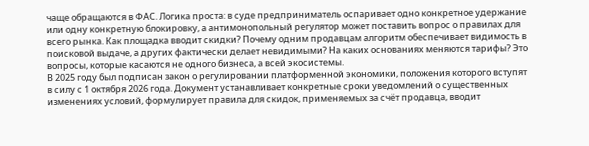чаще обращаются в ФАС. Логика проста: в суде предприниматель оспаривает одно конкретное удержание или одну конкретную блокировку, а антимонопольный регулятор может поставить вопрос о правилах для всего рынка. Как площадка вводит скидки? Почему одним продавцам алгоритм обеспечивает видимость в поисковой выдаче, а других фактически делает невидимыми? На каких основаниях меняются тарифы? Это вопросы, которые касаются не одного бизнеса, а всей экосистемы.
В 2025 году был подписан закон о регулировании платформенной экономики, положения которого вступят в силу с 1 октября 2026 года. Документ устанавливает конкретные сроки уведомлений о существенных изменениях условий, формулирует правила для скидок, применяемых за счёт продавца, вводит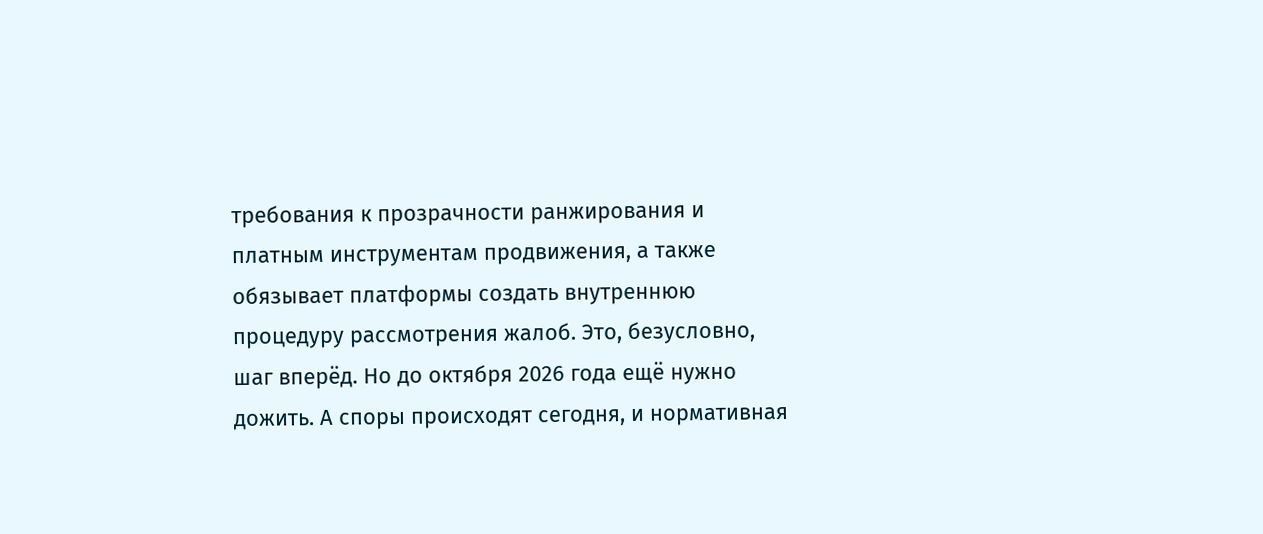требования к прозрачности ранжирования и платным инструментам продвижения, а также обязывает платформы создать внутреннюю процедуру рассмотрения жалоб. Это, безусловно, шаг вперёд. Но до октября 2026 года ещё нужно дожить. А споры происходят сегодня, и нормативная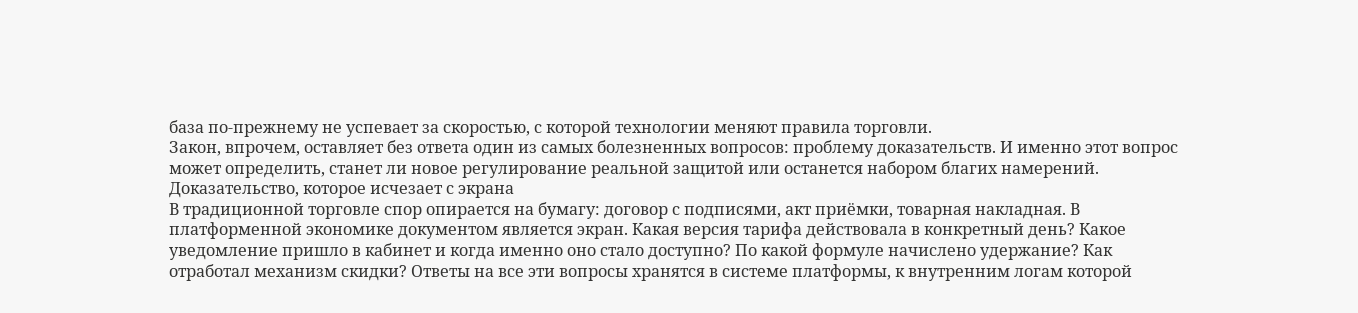база по-прежнему не успевает за скоростью, с которой технологии меняют правила торговли.
Закон, впрочем, оставляет без ответа один из самых болезненных вопросов: проблему доказательств. И именно этот вопрос может определить, станет ли новое регулирование реальной защитой или останется набором благих намерений.
Доказательство, которое исчезает с экрана
В традиционной торговле спор опирается на бумагу: договор с подписями, акт приёмки, товарная накладная. В платформенной экономике документом является экран. Какая версия тарифа действовала в конкретный день? Какое уведомление пришло в кабинет и когда именно оно стало доступно? По какой формуле начислено удержание? Как отработал механизм скидки? Ответы на все эти вопросы хранятся в системе платформы, к внутренним логам которой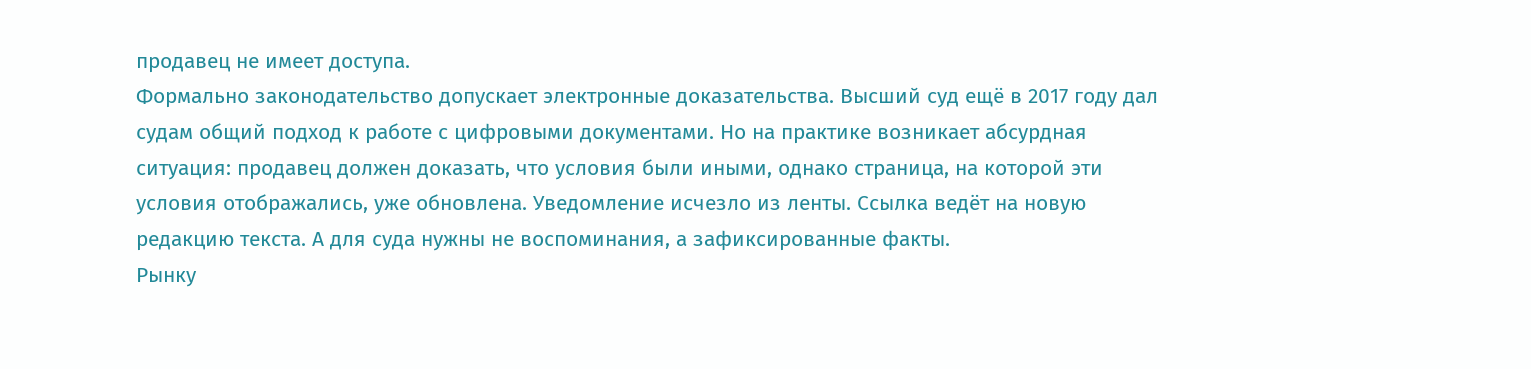продавец не имеет доступа.
Формально законодательство допускает электронные доказательства. Высший суд ещё в 2017 году дал судам общий подход к работе с цифровыми документами. Но на практике возникает абсурдная ситуация: продавец должен доказать, что условия были иными, однако страница, на которой эти условия отображались, уже обновлена. Уведомление исчезло из ленты. Ссылка ведёт на новую редакцию текста. А для суда нужны не воспоминания, а зафиксированные факты.
Рынку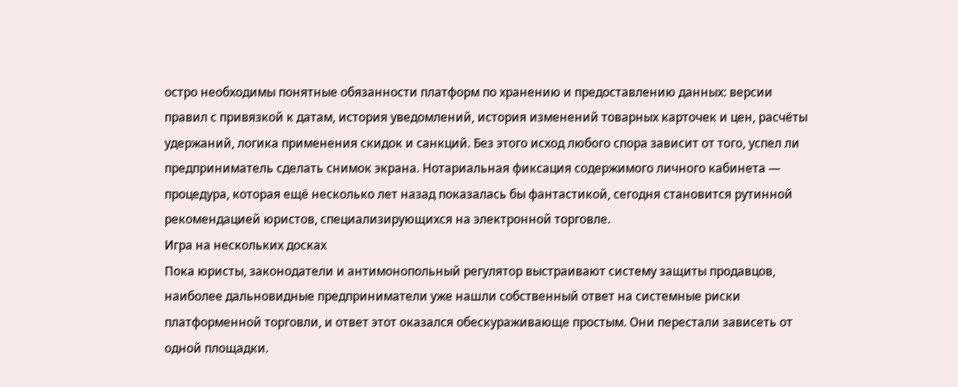остро необходимы понятные обязанности платформ по хранению и предоставлению данных: версии правил с привязкой к датам, история уведомлений, история изменений товарных карточек и цен, расчёты удержаний, логика применения скидок и санкций. Без этого исход любого спора зависит от того, успел ли предприниматель сделать снимок экрана. Нотариальная фиксация содержимого личного кабинета — процедура, которая ещё несколько лет назад показалась бы фантастикой, сегодня становится рутинной рекомендацией юристов, специализирующихся на электронной торговле.
Игра на нескольких досках
Пока юристы, законодатели и антимонопольный регулятор выстраивают систему защиты продавцов, наиболее дальновидные предприниматели уже нашли собственный ответ на системные риски платформенной торговли, и ответ этот оказался обескураживающе простым. Они перестали зависеть от одной площадки.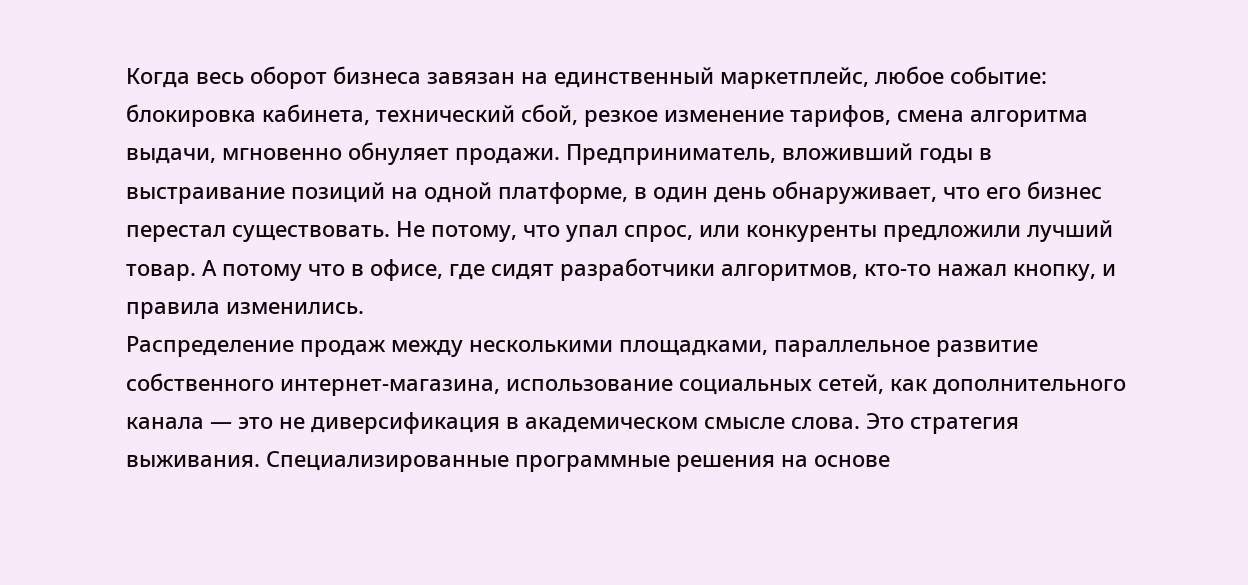Когда весь оборот бизнеса завязан на единственный маркетплейс, любое событие: блокировка кабинета, технический сбой, резкое изменение тарифов, смена алгоритма выдачи, мгновенно обнуляет продажи. Предприниматель, вложивший годы в выстраивание позиций на одной платформе, в один день обнаруживает, что его бизнес перестал существовать. Не потому, что упал спрос, или конкуренты предложили лучший товар. А потому что в офисе, где сидят разработчики алгоритмов, кто-то нажал кнопку, и правила изменились.
Распределение продаж между несколькими площадками, параллельное развитие собственного интернет-магазина, использование социальных сетей, как дополнительного канала — это не диверсификация в академическом смысле слова. Это стратегия выживания. Специализированные программные решения на основе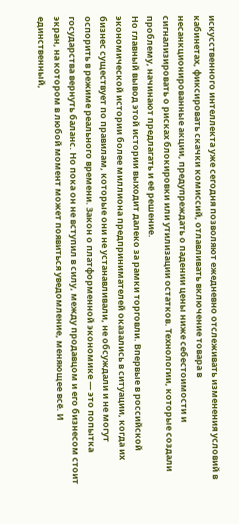искусственного интеллекта уже сегодня позволяют ежедневно отслеживать изменения условий в кабинетах, фиксировать скачки комиссий, отлавливать включение товара в несанкционированные акции, предупреждать о падении цены ниже себестоимости и сигнализировать о рисках блокировки или утилизации остатков. Технологии, которые создали проблему, начинают предлагать и её решение.
Но главный вывод этой истории выходит далеко за рамки торговли. Впервые в российской экономической истории более миллиона предпринимателей оказались в ситуации, когда их бизнес существует по правилам, которые они не устанавливали, не обсуждали и не могут оспорить в режиме реального времени. Закон о платформенной экономике — это попытка государства вернуть баланс. Но пока он не вступил в силу, между продавцом и его бизнесом стоит экран, на котором в любой момент может появиться уведомление, меняющее всё. И единственный,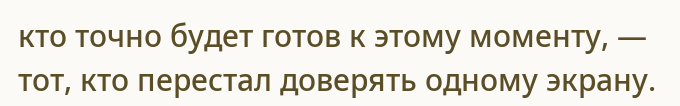кто точно будет готов к этому моменту, — тот, кто перестал доверять одному экрану.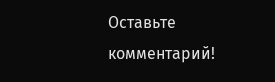Оставьте комментарий!